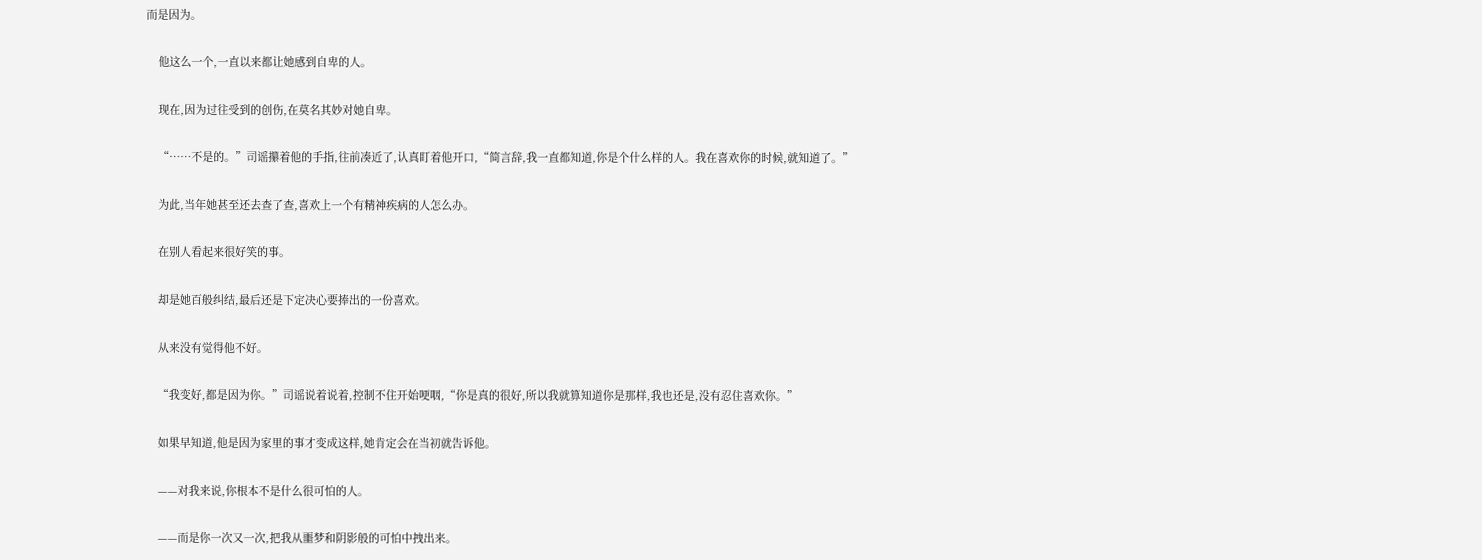而是因为。

    他这么一个,一直以来都让她感到自卑的人。

    现在,因为过往受到的创伤,在莫名其妙对她自卑。

    “……不是的。”司谣攥着他的手指,往前凑近了,认真盯着他开口,“简言辞,我一直都知道,你是个什么样的人。我在喜欢你的时候,就知道了。”

    为此,当年她甚至还去查了查,喜欢上一个有精神疾病的人怎么办。

    在别人看起来很好笑的事。

    却是她百般纠结,最后还是下定决心要捧出的一份喜欢。

    从来没有觉得他不好。

    “我变好,都是因为你。”司谣说着说着,控制不住开始哽咽,“你是真的很好,所以我就算知道你是那样,我也还是,没有忍住喜欢你。”

    如果早知道,他是因为家里的事才变成这样,她肯定会在当初就告诉他。

    ——对我来说,你根本不是什么很可怕的人。

    ——而是你一次又一次,把我从噩梦和阴影般的可怕中拽出来。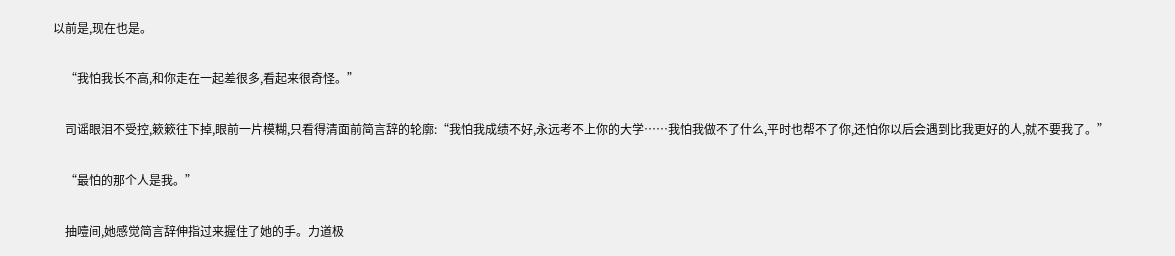以前是,现在也是。

    “我怕我长不高,和你走在一起差很多,看起来很奇怪。”

    司谣眼泪不受控,簌簌往下掉,眼前一片模糊,只看得清面前简言辞的轮廓:“我怕我成绩不好,永远考不上你的大学……我怕我做不了什么,平时也帮不了你,还怕你以后会遇到比我更好的人,就不要我了。”

    “最怕的那个人是我。”

    抽噎间,她感觉简言辞伸指过来握住了她的手。力道极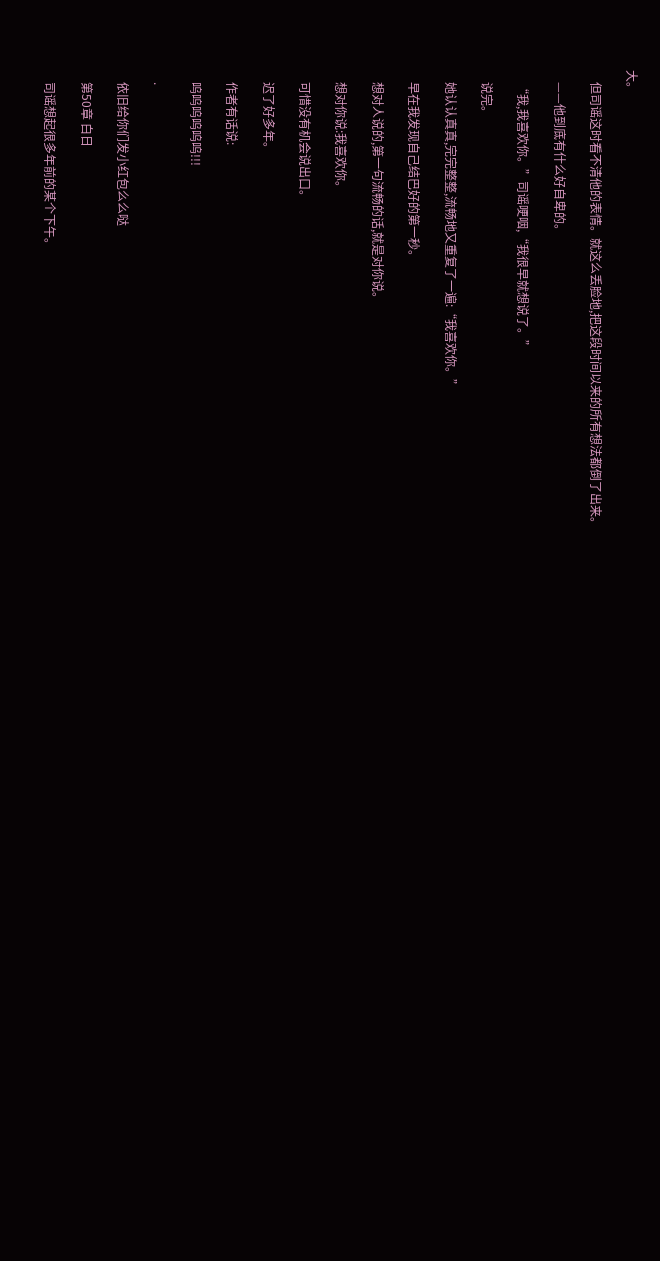大。

    但司谣这时看不清他的表情。就这么丢脸地,把这段时间以来的所有想法都倒了出来。

    ——他到底有什么好自卑的。

    “我,我喜欢你。”司谣哽咽,“我很早就想说了。”

    说完。

    她认认真真,完完整整,流畅地又重复了一遍:“我喜欢你。”

    早在我发现自己结巴好的第一秒。

    想对人说的,第一句流畅的话,就是对你说。

    想对你说:我喜欢你。

    可惜没有机会说出口。

    迟了好多年。

    作者有话说:

    呜呜呜呜呜呜!!!

    .

    依旧给你们发小红包么么哒

    第50章 白日

    司谣想起很多年前的某个下午。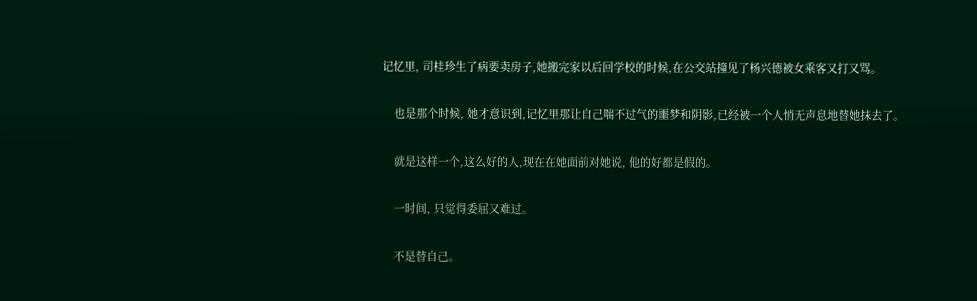记忆里, 司桂珍生了病要卖房子,她搬完家以后回学校的时候,在公交站撞见了杨兴德被女乘客又打又骂。

    也是那个时候, 她才意识到,记忆里那让自己喘不过气的噩梦和阴影,已经被一个人悄无声息地替她抹去了。

    就是这样一个,这么好的人,现在在她面前对她说, 他的好都是假的。

    一时间, 只觉得委屈又难过。

    不是替自己。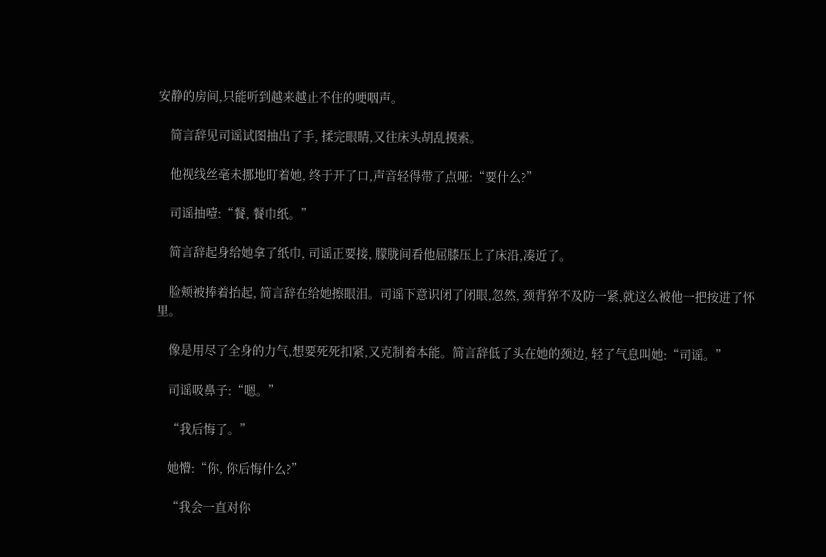安静的房间,只能听到越来越止不住的哽咽声。

    简言辞见司谣试图抽出了手, 揉完眼睛,又往床头胡乱摸索。

    他视线丝毫未挪地盯着她, 终于开了口,声音轻得带了点哑:“要什么?”

    司谣抽噎:“餐, 餐巾纸。”

    简言辞起身给她拿了纸巾, 司谣正要接, 朦胧间看他屈膝压上了床沿,凑近了。

    脸颊被捧着抬起, 简言辞在给她擦眼泪。司谣下意识闭了闭眼,忽然, 颈背猝不及防一紧,就这么被他一把按进了怀里。

    像是用尽了全身的力气,想要死死扣紧,又克制着本能。简言辞低了头在她的颈边, 轻了气息叫她:“司谣。”

    司谣吸鼻子:“嗯。”

    “我后悔了。”

    她懵:“你, 你后悔什么?”

    “我会一直对你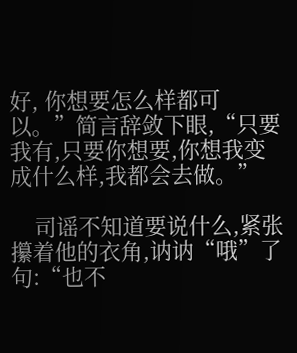好, 你想要怎么样都可以。”简言辞敛下眼,“只要我有,只要你想要,你想我变成什么样,我都会去做。”

    司谣不知道要说什么,紧张攥着他的衣角,讷讷“哦”了句:“也不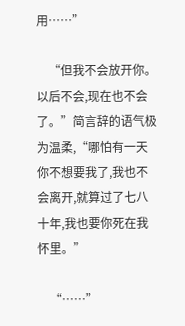用……”

    “但我不会放开你。以后不会,现在也不会了。”简言辞的语气极为温柔,“哪怕有一天你不想要我了,我也不会离开,就算过了七八十年,我也要你死在我怀里。”

    “……”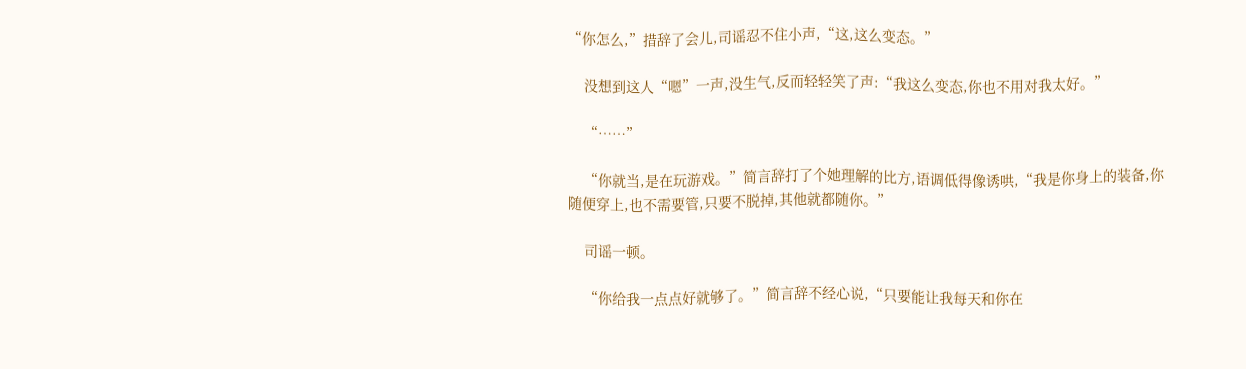“你怎么,”措辞了会儿,司谣忍不住小声,“这,这么变态。”

    没想到这人“嗯”一声,没生气,反而轻轻笑了声:“我这么变态,你也不用对我太好。”

    “……”

    “你就当,是在玩游戏。”简言辞打了个她理解的比方,语调低得像诱哄,“我是你身上的装备,你随便穿上,也不需要管,只要不脱掉,其他就都随你。”

    司谣一顿。

    “你给我一点点好就够了。”简言辞不经心说,“只要能让我每天和你在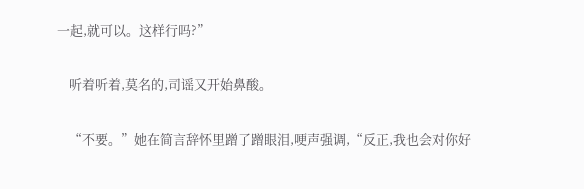一起,就可以。这样行吗?”

    听着听着,莫名的,司谣又开始鼻酸。

    “不要。”她在简言辞怀里蹭了蹭眼泪,哽声强调,“反正,我也会对你好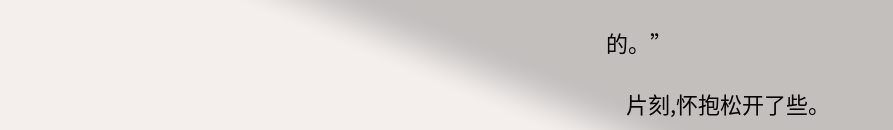的。”

    片刻,怀抱松开了些。